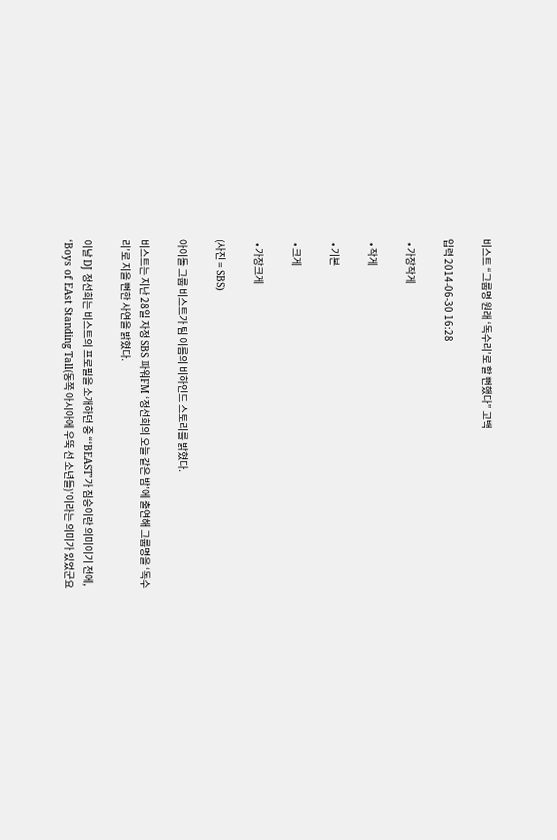비스트 “그룹명 원래 ‘독수리’로 할 뻔했다” 고백

입력 2014-06-30 16:28

  • 가장작게

  • 작게

  • 기본

  • 크게

  • 가장크게

(사진 = SBS)

아이돌 그룹 비스트가 팀 이름의 비하인드 스토리를 밝혔다.

비스트는 지난 28일 자정 SBS 파워FM ‘정선희의 오늘 같은 밤’에 출연해 그룹명을 ‘독수리’로 지을 뻔한 사연을 밝혔다.

이날 DJ 정선희는 비스트의 프로필을 소개하던 중 “‘BEAST’가 짐승이란 의미이기 전에, ‘Boys of EAst Standing Tall(동쪽 아시아에 우뚝 선 소년들)’이라는 의미가 있었군요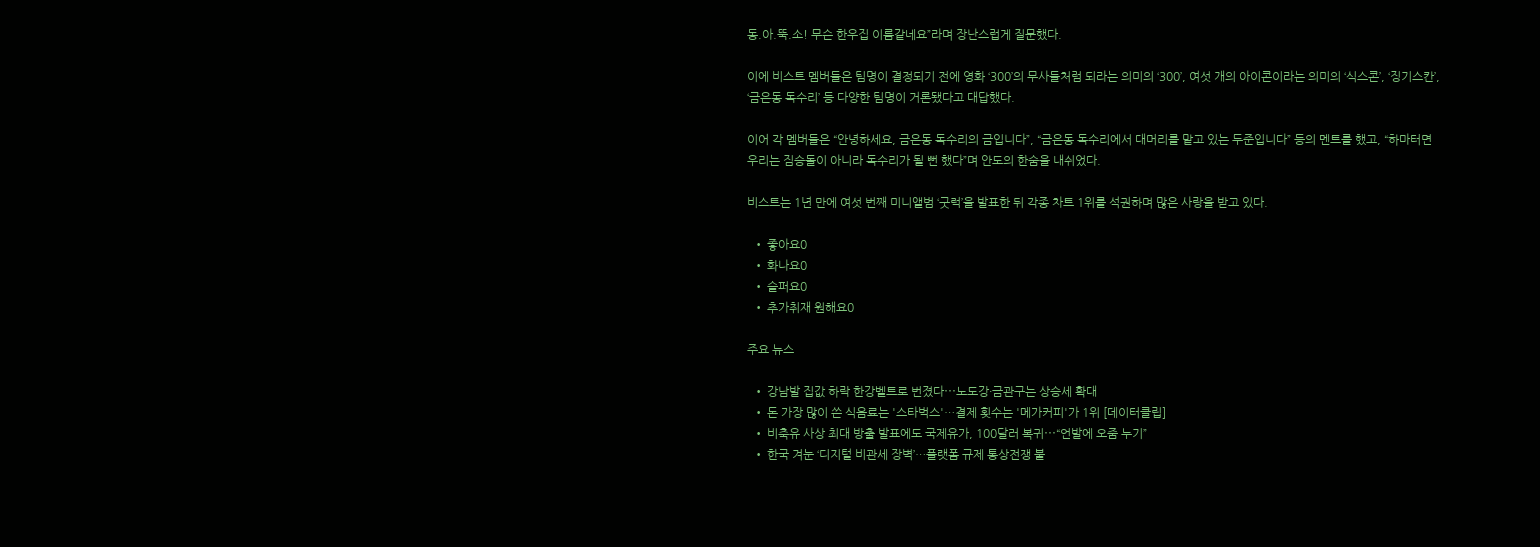동.아.뚝.소! 무슨 한우집 이름같네요”라며 장난스럽게 질문했다.

이에 비스트 멤버들은 팀명이 결정되기 전에 영화 ‘300’의 무사들처럼 되라는 의미의 ‘300’, 여섯 개의 아이콘이라는 의미의 ‘식스콘’, ‘징기스칸’, ‘금은동 독수리’ 등 다양한 팀명이 거론됐다고 대답했다.

이어 각 멤버들은 “안녕하세요, 금은동 독수리의 금입니다”, “금은동 독수리에서 대머리를 맡고 있는 두준입니다” 등의 멘트를 했고, “하마터면 우리는 짐승돌이 아니라 독수리가 될 뻔 했다”며 안도의 한숨을 내쉬었다.

비스트는 1년 만에 여섯 번째 미니앨범 ‘굿럭’을 발표한 뒤 각종 차트 1위를 석권하며 많은 사랑을 받고 있다.

  • 좋아요0
  • 화나요0
  • 슬퍼요0
  • 추가취재 원해요0

주요 뉴스

  • 강남발 집값 하락 한강벨트로 번졌다⋯노도강·금관구는 상승세 확대
  • 돈 가장 많이 쓴 식음료는 '스타벅스'…결제 횟수는 '메가커피'가 1위 [데이터클립]
  • 비축유 사상 최대 방출 발표에도 국제유가, 100달러 복귀⋯“언발에 오줌 누기”
  • 한국 겨눈 ‘디지털 비관세 장벽’…플랫폼 규제 통상전쟁 불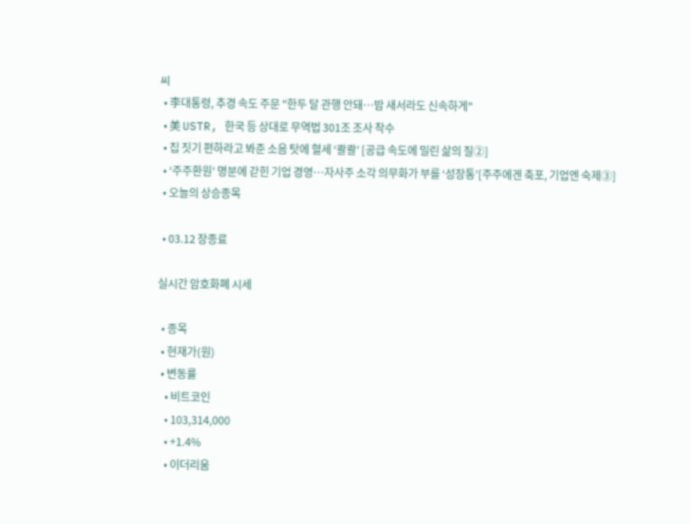씨
  • 李대통령, 추경 속도 주문 "한두 달 관행 안돼…밤 새서라도 신속하게"
  • 美 USTR, 한국 등 상대로 무역법 301조 조사 착수
  • 집 짓기 편하라고 봐준 소음 탓에 혈세 ‘콸콸’ [공급 속도에 밀린 삶의 질②]
  • ‘주주환원’ 명분에 갇힌 기업 경영…자사주 소각 의무화가 부를 ‘성장통’[주주에겐 축포, 기업엔 숙제③]
  • 오늘의 상승종목

  • 03.12 장종료

실시간 암호화폐 시세

  • 종목
  • 현재가(원)
  • 변동률
    • 비트코인
    • 103,314,000
    • +1.4%
    • 이더리움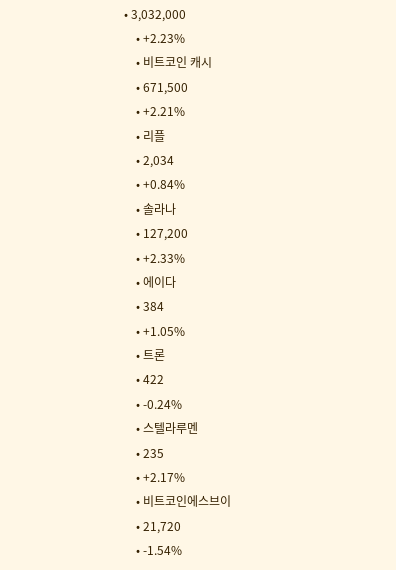• 3,032,000
    • +2.23%
    • 비트코인 캐시
    • 671,500
    • +2.21%
    • 리플
    • 2,034
    • +0.84%
    • 솔라나
    • 127,200
    • +2.33%
    • 에이다
    • 384
    • +1.05%
    • 트론
    • 422
    • -0.24%
    • 스텔라루멘
    • 235
    • +2.17%
    • 비트코인에스브이
    • 21,720
    • -1.54%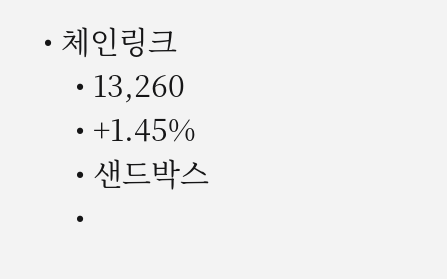• 체인링크
    • 13,260
    • +1.45%
    • 샌드박스
    •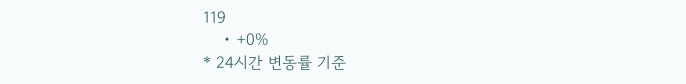119
    • +0%
* 24시간 변동률 기준